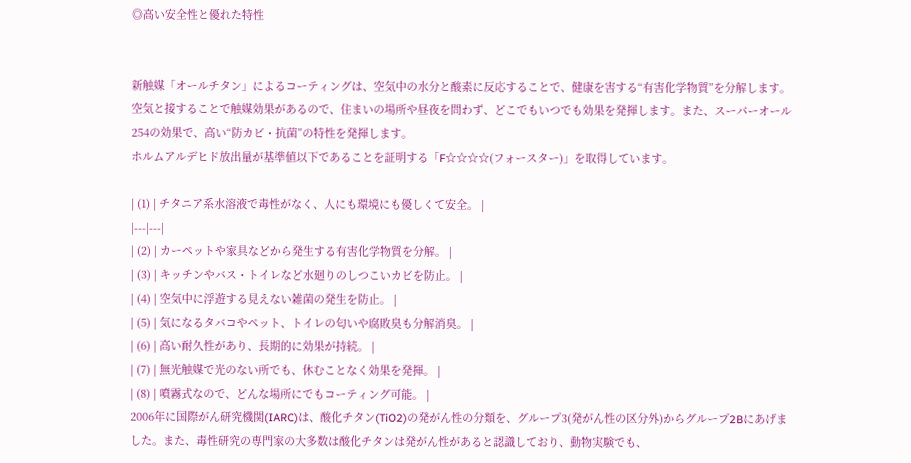◎高い安全性と優れた特性


新触媒「オールチタン」によるコーティングは、空気中の水分と酸素に反応することで、健康を害する“有害化学物質”を分解します。空気と接することで触媒効果があるので、住まいの場所や昼夜を問わず、どこでもいつでも効果を発揮します。また、スーパーオール254の効果で、高い“防カビ・抗菌”の特性を発揮します。
ホルムアルデヒド放出量が基準値以下であることを証明する「F☆☆☆☆(フォースター)」を取得しています。

| (1) | チタニア系水溶液で毒性がなく、人にも環境にも優しくて安全。 |
|---|---|
| (2) | カーペットや家具などから発生する有害化学物質を分解。 |
| (3) | キッチンやバス・トイレなど水廻りのしつこいカビを防止。 |
| (4) | 空気中に浮遊する見えない雑菌の発生を防止。 |
| (5) | 気になるタバコやペット、トイレの匂いや腐敗臭も分解消臭。 |
| (6) | 高い耐久性があり、長期的に効果が持続。 |
| (7) | 無光触媒で光のない所でも、休むことなく効果を発揮。 |
| (8) | 噴霧式なので、どんな場所にでもコーティング可能。 |
2006年に国際がん研究機関(IARC)は、酸化チタン(TiO2)の発がん性の分類を、グループ3(発がん性の区分外)からグループ2Bにあげました。また、毒性研究の専門家の大多数は酸化チタンは発がん性があると認識しており、動物実験でも、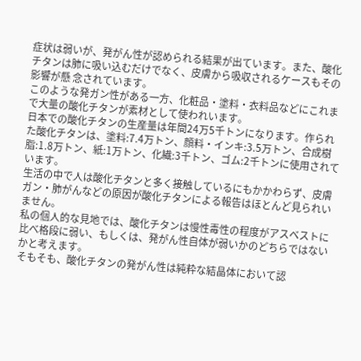症状は弱いが、発がん性が認められる結果が出ています。また、酸化チタンは肺に吸い込むだけでなく、皮膚から吸収されるケースもその影響が懸 念されています。
このような発ガン性がある一方、化粧品・塗料・衣料品などにこれまで大量の酸化チタンが素材として使われいます。
日本での酸化チタンの生産量は年間24万5千トンになります。作られた酸化チタンは、塗料:7.4万トン、顔料・インキ:3.5万トン、合成樹脂:1.8万トン、紙:1万トン、化繊:3千トン、ゴム:2千トンに使用されています。
生活の中で人は酸化チタンと多く接触しているにもかかわらず、皮膚ガン・肺がんなどの原因が酸化チタンによる報告はほとんど見られいません。
私の個人的な見地では、酸化チタンは慢性毒性の程度がアスベストに比べ格段に弱い、もしくは、発がん性自体が弱いかのどちらではないかと考えます。
そもそも、酸化チタンの発がん性は純粋な結晶体において認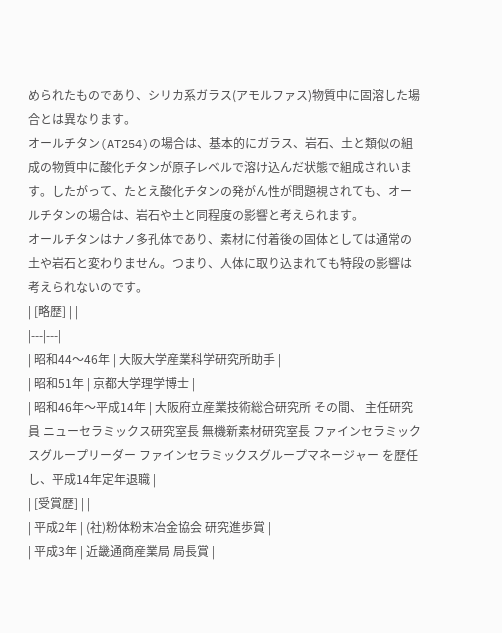められたものであり、シリカ系ガラス(アモルファス)物質中に固溶した場合とは異なります。
オールチタン(AT254)の場合は、基本的にガラス、岩石、土と類似の組成の物質中に酸化チタンが原子レベルで溶け込んだ状態で組成されいます。したがって、たとえ酸化チタンの発がん性が問題視されても、オールチタンの場合は、岩石や土と同程度の影響と考えられます。
オールチタンはナノ多孔体であり、素材に付着後の固体としては通常の土や岩石と変わりません。つまり、人体に取り込まれても特段の影響は考えられないのです。
| [略歴] | |
|---|---|
| 昭和44〜46年 | 大阪大学産業科学研究所助手 |
| 昭和51年 | 京都大学理学博士 |
| 昭和46年〜平成14年 | 大阪府立産業技術総合研究所 その間、 主任研究員 ニューセラミックス研究室長 無機新素材研究室長 ファインセラミックスグループリーダー ファインセラミックスグループマネージャー を歴任し、平成14年定年退職 |
| [受賞歴] | |
| 平成2年 | (社)粉体粉末冶金協会 研究進歩賞 |
| 平成3年 | 近畿通商産業局 局長賞 |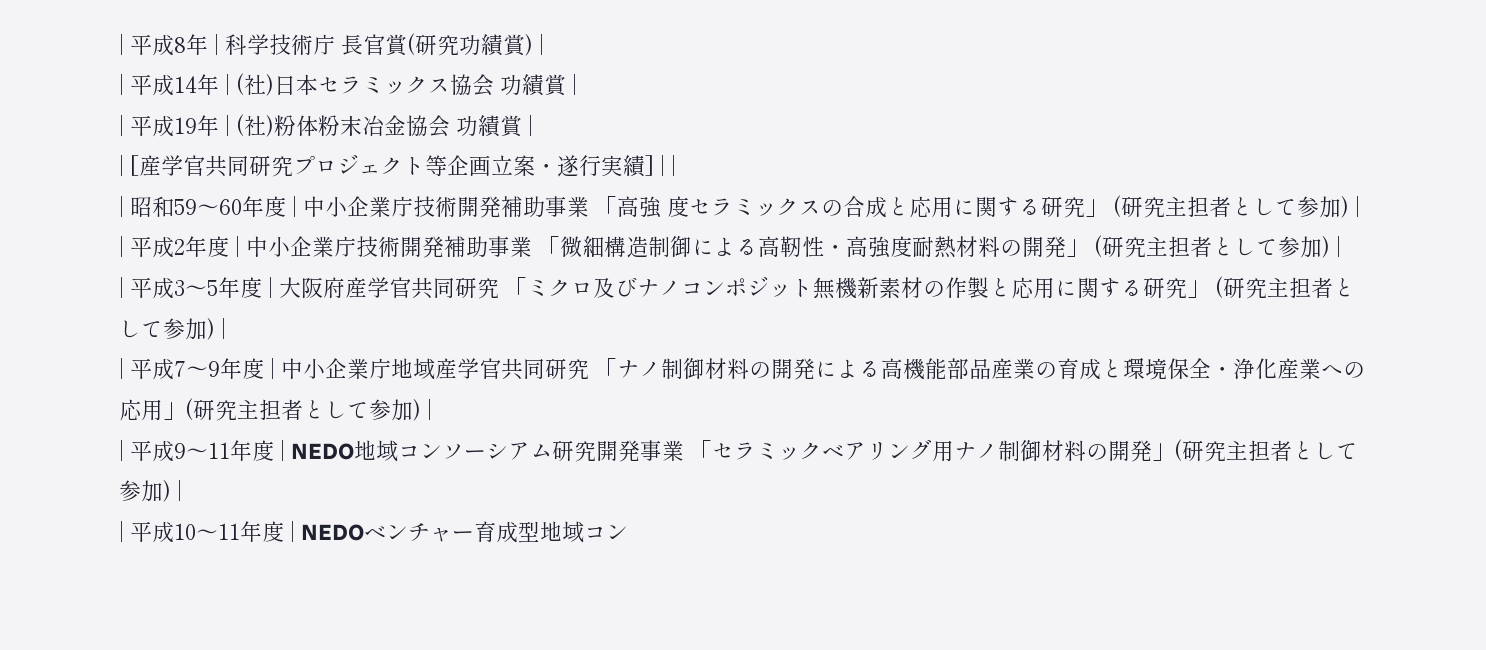| 平成8年 | 科学技術庁 長官賞(研究功績賞) |
| 平成14年 | (社)日本セラミックス協会 功績賞 |
| 平成19年 | (社)粉体粉末冶金協会 功績賞 |
| [産学官共同研究プロジェクト等企画立案・遂行実績] | |
| 昭和59〜60年度 | 中小企業庁技術開発補助事業 「高強 度セラミックスの合成と応用に関する研究」 (研究主担者として参加) |
| 平成2年度 | 中小企業庁技術開発補助事業 「微細構造制御による高靭性・高強度耐熱材料の開発」 (研究主担者として参加) |
| 平成3〜5年度 | 大阪府産学官共同研究 「ミクロ及びナノコンポジット無機新素材の作製と応用に関する研究」 (研究主担者として参加) |
| 平成7〜9年度 | 中小企業庁地域産学官共同研究 「ナノ制御材料の開発による高機能部品産業の育成と環境保全・浄化産業への応用」(研究主担者として参加) |
| 平成9〜11年度 | NEDO地域コンソーシアム研究開発事業 「セラミックベアリング用ナノ制御材料の開発」(研究主担者として参加) |
| 平成10〜11年度 | NEDOベンチャー育成型地域コン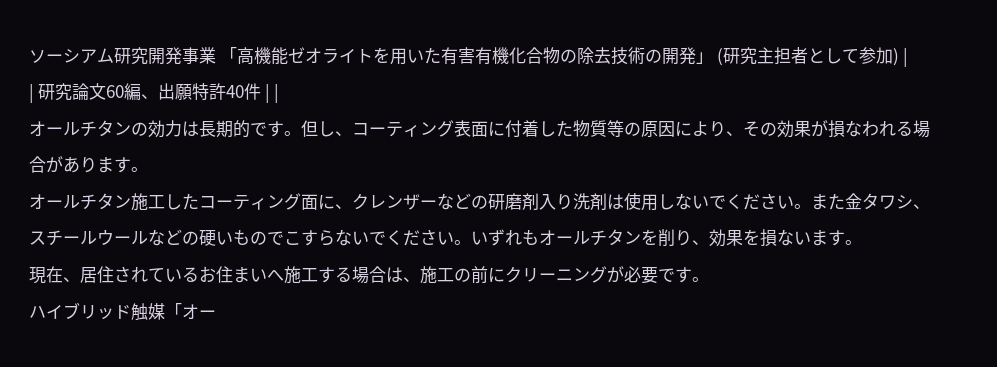ソーシアム研究開発事業 「高機能ゼオライトを用いた有害有機化合物の除去技術の開発」 (研究主担者として参加) |
| 研究論文60編、出願特許40件 | |
オールチタンの効力は長期的です。但し、コーティング表面に付着した物質等の原因により、その効果が損なわれる場合があります。
オールチタン施工したコーティング面に、クレンザーなどの研磨剤入り洗剤は使用しないでください。また金タワシ、スチールウールなどの硬いものでこすらないでください。いずれもオールチタンを削り、効果を損ないます。
現在、居住されているお住まいへ施工する場合は、施工の前にクリーニングが必要です。
ハイブリッド触媒「オー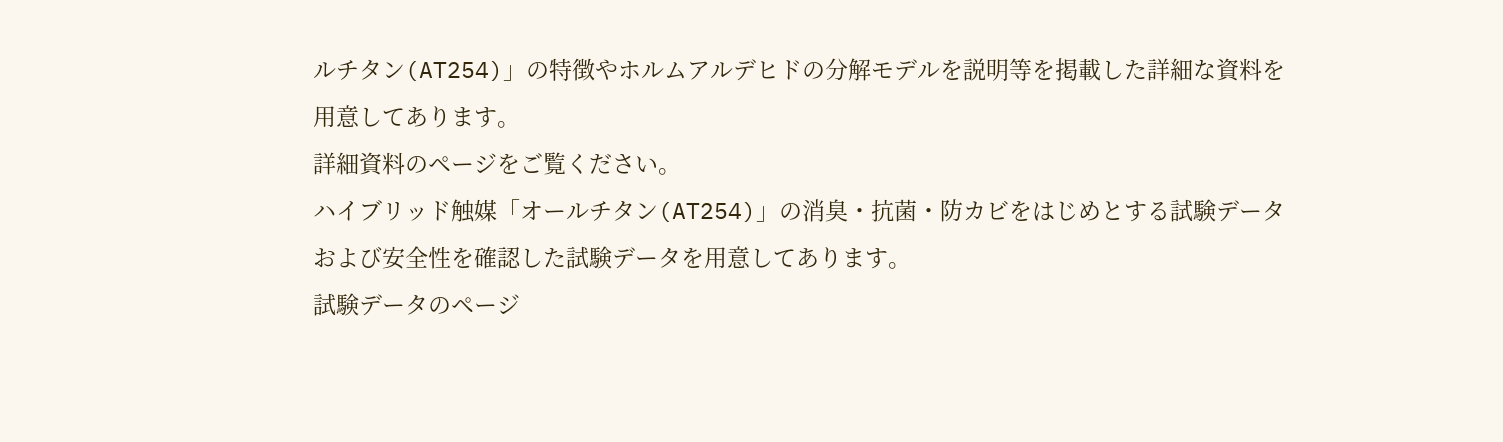ルチタン(AT254)」の特徴やホルムアルデヒドの分解モデルを説明等を掲載した詳細な資料を用意してあります。
詳細資料のページをご覧ください。
ハイブリッド触媒「オールチタン(AT254)」の消臭・抗菌・防カビをはじめとする試験データおよび安全性を確認した試験データを用意してあります。
試験データのページ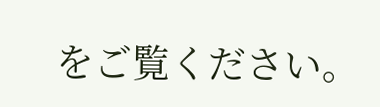をご覧ください。